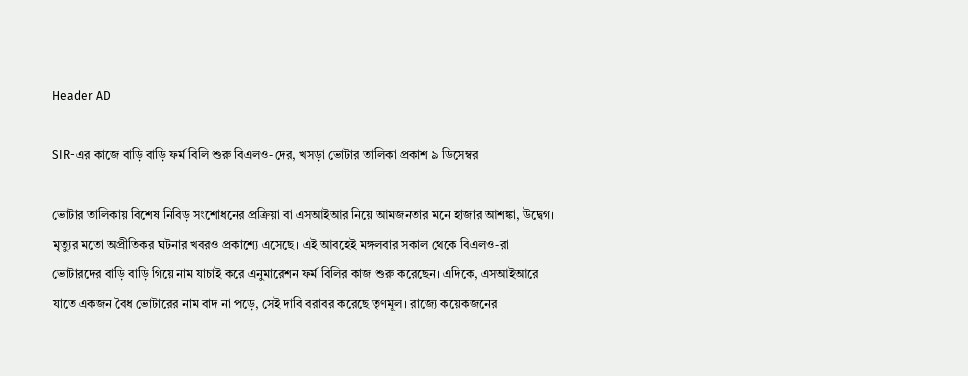Header AD

SIR-এর কাজে বাড়ি বাড়ি ফর্ম বিলি শুরু বিএলও-দের, খসড়া ভোটার তালিকা প্রকাশ ৯ ডিসেম্বর

ভোটার তালিকায় বিশেষ নিবিড় সংশোধনের প্রক্রিয়া বা এসআইআর নিয়ে আমজনতার মনে হাজার আশঙ্কা, উদ্বেগ। মৃত্যুর মতো অপ্রীতিকর ঘটনার খবরও প্রকাশ্যে এসেছে। এই আবহেই মঙ্গলবার সকাল থেকে বিএলও-রা ভোটারদের বাড়ি বাড়ি গিয়ে নাম যাচাই করে এনুমারেশন ফর্ম বিলির কাজ শুরু করেছেন। এদিকে, এসআইআরে যাতে একজন বৈধ ভোটারের নাম বাদ না পড়ে, সেই দাবি বরাবর করেছে তৃণমূল। রাজ্যে কয়েকজনের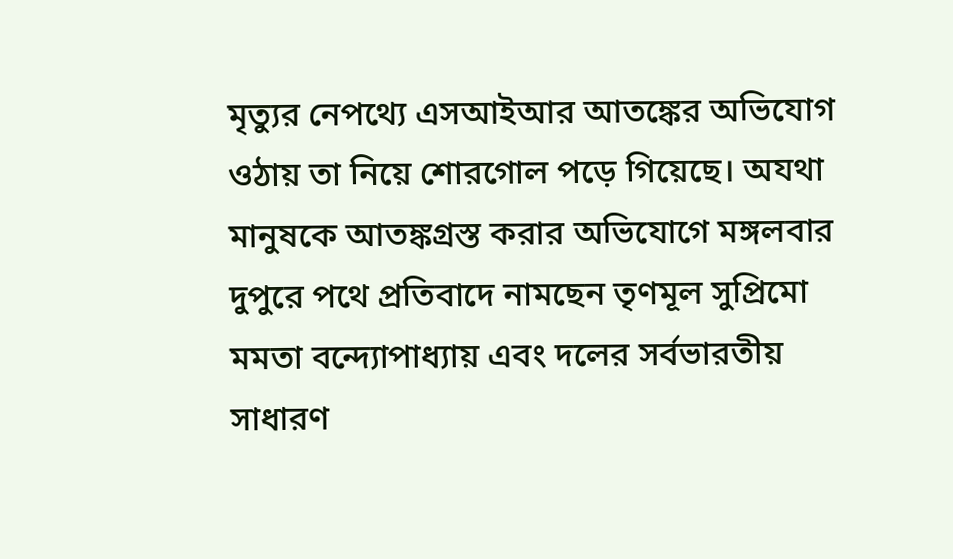মৃত্যুর নেপথ্যে এসআইআর আতঙ্কের অভিযোগ ওঠায় তা নিয়ে শোরগোল পড়ে গিয়েছে। অযথা মানুষকে আতঙ্কগ্রস্ত করার অভিযোগে মঙ্গলবার দুপুরে পথে প্রতিবাদে নামছেন তৃণমূল সুপ্রিমো মমতা বন্দ্যোপাধ্যায় এবং দলের সর্বভারতীয় সাধারণ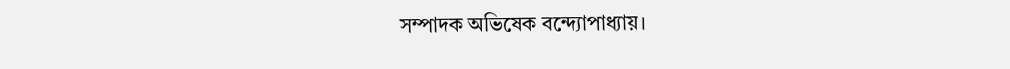সম্পাদক অভিষেক বন্দ্যোপাধ্যায়।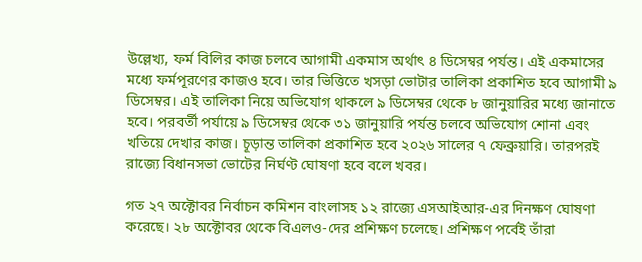উল্লেখ্য, ফর্ম বিলির কাজ চলবে আগামী একমাস অর্থাৎ ৪ ডিসেম্বর পর্যন্ত। এই একমাসের মধ্যে ফর্মপূরণের কাজও হবে। তার ভিত্তিতে খসড়া ভোটার তালিকা প্রকাশিত হবে আগামী ৯ ডিসেম্বর। এই তালিকা নিয়ে অভিযোগ থাকলে ৯ ডিসেম্বর থেকে ৮ জানুয়ারির মধ্যে জানাতে হবে। পরবর্তী পর্যায়ে ৯ ডিসেম্বর থেকে ৩১ জানুয়ারি পর্যন্ত চলবে অভিযোগ শোনা এবং খতিয়ে দেখার কাজ। চূড়ান্ত তালিকা প্রকাশিত হবে ২০২৬ সালের ৭ ফেব্রুয়ারি। তারপরই রাজ্যে বিধানসভা ভোটের নির্ঘণ্ট ঘোষণা হবে বলে খবর।

গত ২৭ অক্টোবর নির্বাচন কমিশন বাংলাসহ ১২ রাজ্যে এসআইআর-এর দিনক্ষণ ঘোষণা করেছে। ২৮ অক্টোবর থেকে বিএলও-দের প্রশিক্ষণ চলেছে। প্রশিক্ষণ পর্বেই তাঁরা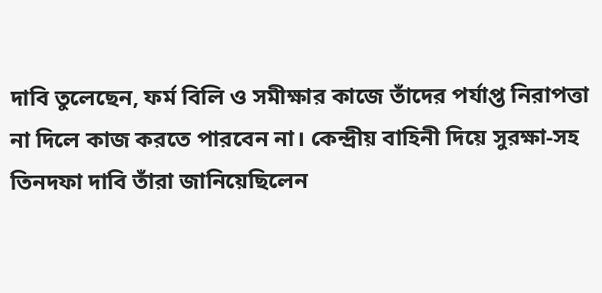দাবি তুলেছেন, ফর্ম বিলি ও সমীক্ষার কাজে তাঁদের পর্যাপ্ত নিরাপত্তা না দিলে কাজ করতে পারবেন না। কেন্দ্রীয় বাহিনী দিয়ে সুরক্ষা-সহ তিনদফা দাবি তাঁরা জানিয়েছিলেন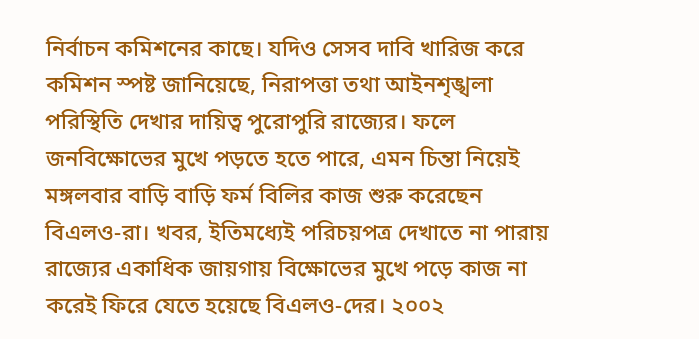নির্বাচন কমিশনের কাছে। যদিও সেসব দাবি খারিজ করে কমিশন স্পষ্ট জানিয়েছে, নিরাপত্তা তথা আইনশৃঙ্খলা পরিস্থিতি দেখার দায়িত্ব পুরোপুরি রাজ্যের। ফলে জনবিক্ষোভের মুখে পড়তে হতে পারে, এমন চিন্তা নিয়েই মঙ্গলবার বাড়ি বাড়ি ফর্ম বিলির কাজ শুরু করেছেন বিএলও-রা। খবর, ইতিমধ্যেই পরিচয়পত্র দেখাতে না পারায় রাজ্যের একাধিক জায়গায় বিক্ষোভের মুখে পড়ে কাজ না করেই ফিরে যেতে হয়েছে বিএলও-দের। ২০০২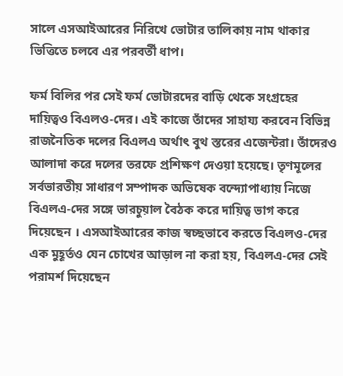সালে এসআইআরের নিরিখে ভোটার তালিকায় নাম থাকার ভিত্তিতে চলবে এর পরবর্তী ধাপ।

ফর্ম বিলির পর সেই ফর্ম ভোটারদের বাড়ি থেকে সংগ্রহের দায়িত্বও বিএলও-দের। এই কাজে তাঁদের সাহায্য করবেন বিভিন্ন রাজনৈতিক দলের বিএলএ অর্থাৎ বুথ স্তরের এজেন্টরা। তাঁদেরও আলাদা করে দলের তরফে প্রশিক্ষণ দেওয়া হয়েছে। তৃণমূলের সর্বভারতীয় সাধারণ সম্পাদক অভিষেক বন্দ্যোপাধ্যায় নিজে বিএলএ-দের সঙ্গে ভারচুয়াল বৈঠক করে দায়িত্ব ভাগ করে দিয়েছেন । এসআইআরের কাজ স্বচ্ছভাবে করতে বিএলও-দের এক মুহূর্তও যেন চোখের আড়াল না করা হয়, বিএলএ-দের সেই পরামর্শ দিয়েছেন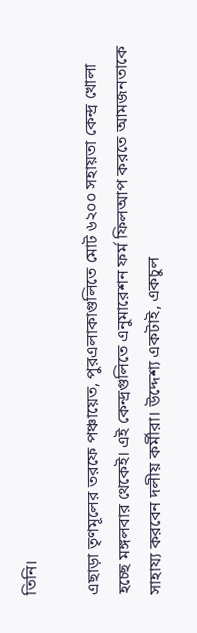তিনি।

এছাড়া তৃণমূলের তরফে পঞ্চায়েত, পুরএলাকাগুলিতে মোট ৬২০০ সহায়তা কেন্দ্র খোলা হচ্ছে মঙ্গলবার থেকেই। এই কেন্দ্রগুলিতে এনুমারেশন ফর্ম ফিলআপ করতে আমজনতাকে সাহায্য করবেন দলীয় কর্মীরা। উদ্দেশ্য একটাই, একচুল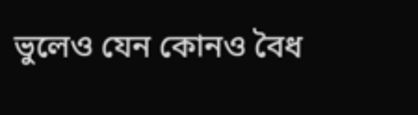ভুলেও যেন কোনও বৈধ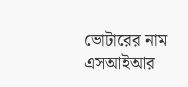ভোটারের নাম এসআইআর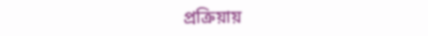প্রক্রিয়ায়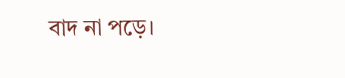বাদ না পড়ে।